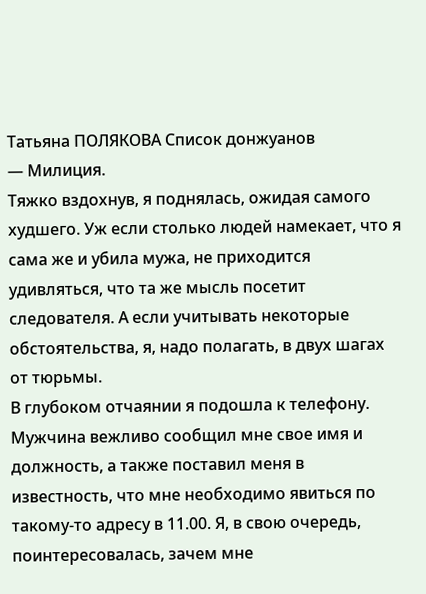Татьяна ПОЛЯКОВА Список донжуанов
— Милиция.
Тяжко вздохнув, я поднялась, ожидая самого худшего. Уж если столько людей намекает, что я сама же и убила мужа, не приходится удивляться, что та же мысль посетит следователя. А если учитывать некоторые обстоятельства, я, надо полагать, в двух шагах от тюрьмы.
В глубоком отчаянии я подошла к телефону. Мужчина вежливо сообщил мне свое имя и должность, а также поставил меня в известность, что мне необходимо явиться по такому-то адресу в 11.00. Я, в свою очередь, поинтересовалась, зачем мне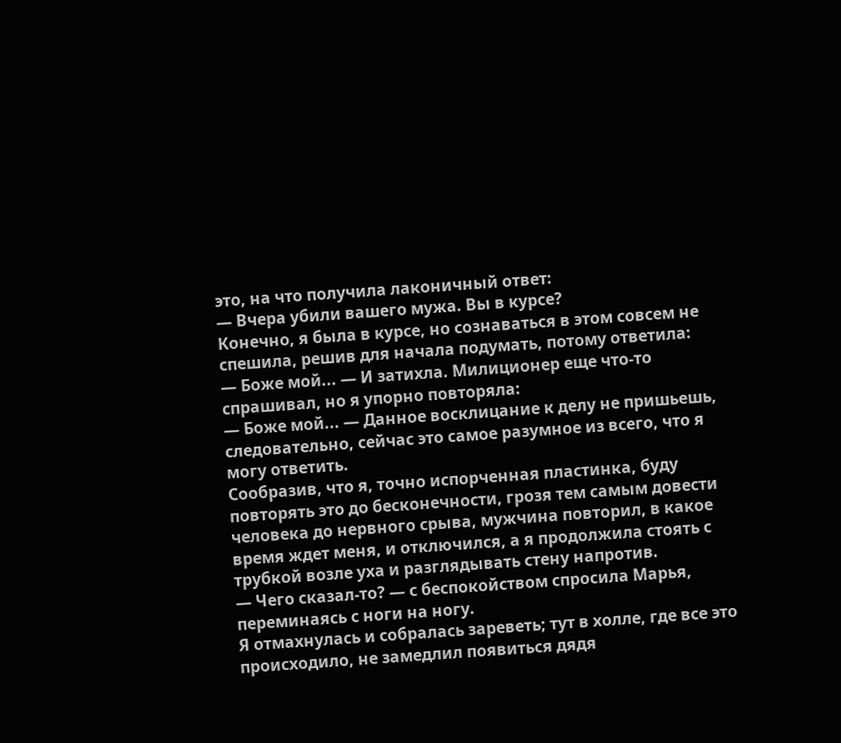это, на что получила лаконичный ответ:
— Вчера убили вашего мужа. Вы в курсе?
Конечно, я была в курсе, но сознаваться в этом совсем не спешила, решив для начала подумать, потому ответила:
— Боже мой... — И затихла. Милиционер еще что-то спрашивал, но я упорно повторяла:
— Боже мой... — Данное восклицание к делу не пришьешь, следовательно, сейчас это самое разумное из всего, что я могу ответить.
Сообразив, что я, точно испорченная пластинка, буду повторять это до бесконечности, грозя тем самым довести человека до нервного срыва, мужчина повторил, в какое время ждет меня, и отключился, а я продолжила стоять с трубкой возле уха и разглядывать стену напротив.
— Чего сказал-то? — с беспокойством спросила Марья, переминаясь с ноги на ногу.
Я отмахнулась и собралась зареветь; тут в холле, где все это происходило, не замедлил появиться дядя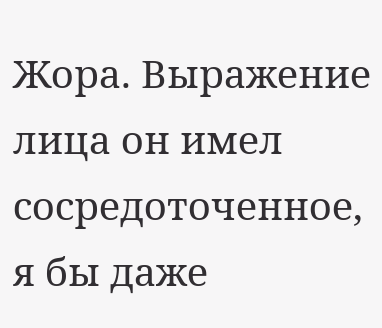Жора. Выражение лица он имел сосредоточенное, я бы даже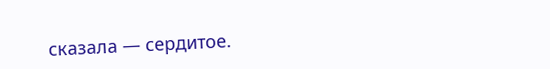сказала — сердитое.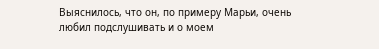Выяснилось, что он, по примеру Марьи, очень любил подслушивать и о моем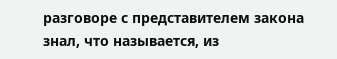разговоре с представителем закона знал, что называется, из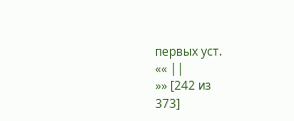первых уст.
«« ||
»» [242 из
373]